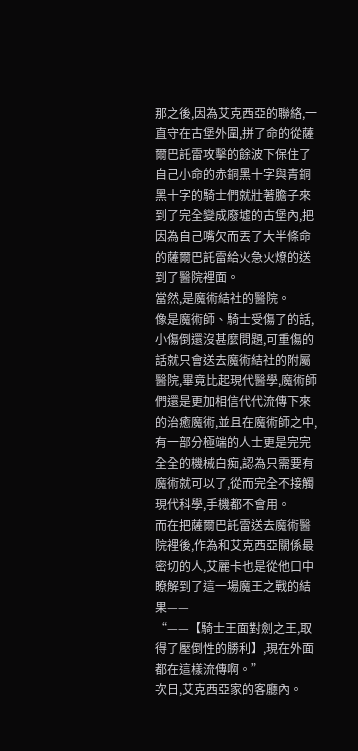那之後,因為艾克西亞的聯絡,一直守在古堡外圍,拼了命的從薩爾巴託雷攻擊的餘波下保住了自己小命的赤銅黑十字與青銅黑十字的騎士們就壯著膽子來到了完全變成廢墟的古堡內,把因為自己嘴欠而丟了大半條命的薩爾巴託雷給火急火燎的送到了醫院裡面。
當然,是魔術結社的醫院。
像是魔術師、騎士受傷了的話,小傷倒還沒甚麼問題,可重傷的話就只會送去魔術結社的附屬醫院,畢竟比起現代醫學,魔術師們還是更加相信代代流傳下來的治癒魔術,並且在魔術師之中,有一部分極端的人士更是完完全全的機械白痴,認為只需要有魔術就可以了,從而完全不接觸現代科學,手機都不會用。
而在把薩爾巴託雷送去魔術醫院裡後,作為和艾克西亞關係最密切的人,艾麗卡也是從他口中瞭解到了這一場魔王之戰的結果——
“——【騎士王面對劍之王,取得了壓倒性的勝利】,現在外面都在這樣流傳啊。”
次日,艾克西亞家的客廳內。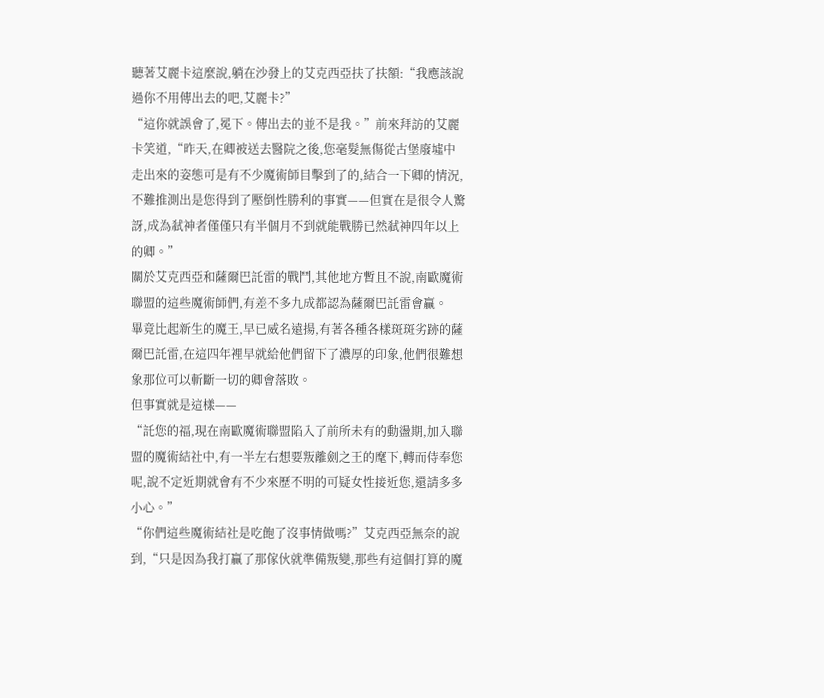聽著艾麗卡這麼說,躺在沙發上的艾克西亞扶了扶額:“我應該說過你不用傳出去的吧,艾麗卡?”
“這你就誤會了,冕下。傳出去的並不是我。”前來拜訪的艾麗卡笑道,“昨天,在卿被送去醫院之後,您毫髮無傷從古堡廢墟中走出來的姿態可是有不少魔術師目擊到了的,結合一下卿的情況,不難推測出是您得到了壓倒性勝利的事實——但實在是很令人驚訝,成為弒神者僅僅只有半個月不到就能戰勝已然弒神四年以上的卿。”
關於艾克西亞和薩爾巴託雷的戰鬥,其他地方暫且不說,南歐魔術聯盟的這些魔術師們,有差不多九成都認為薩爾巴託雷會贏。
畢竟比起新生的魔王,早已威名遠揚,有著各種各樣斑斑劣跡的薩爾巴託雷,在這四年裡早就給他們留下了濃厚的印象,他們很難想象那位可以斬斷一切的卿會落敗。
但事實就是這樣——
“託您的福,現在南歐魔術聯盟陷入了前所未有的動盪期,加入聯盟的魔術結社中,有一半左右想要叛離劍之王的麾下,轉而侍奉您呢,說不定近期就會有不少來歷不明的可疑女性接近您,還請多多小心。”
“你們這些魔術結社是吃飽了沒事情做嗎?”艾克西亞無奈的說到,“只是因為我打贏了那傢伙就準備叛變,那些有這個打算的魔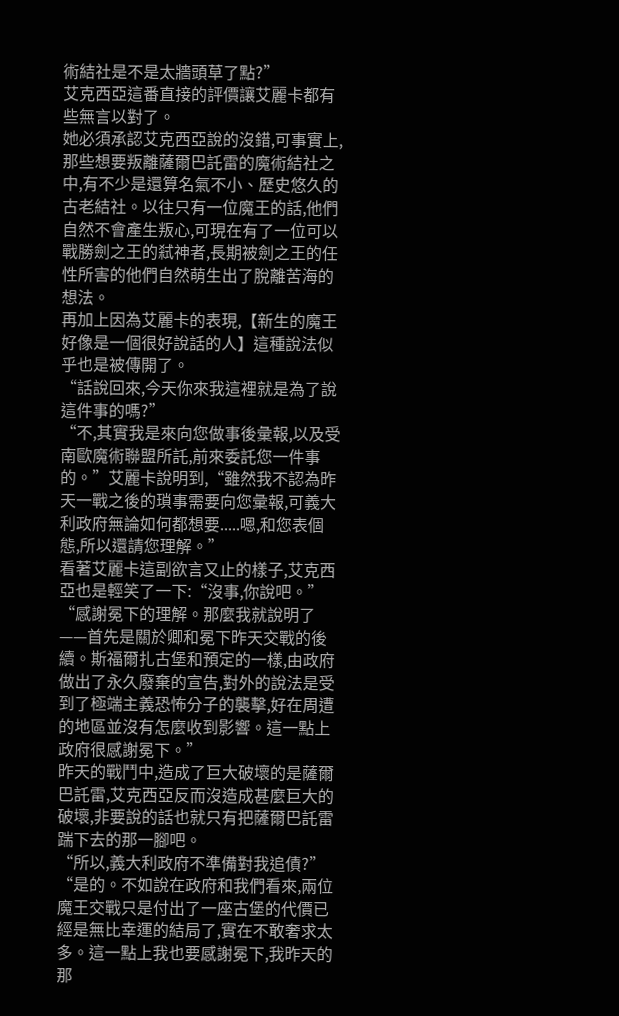術結社是不是太牆頭草了點?”
艾克西亞這番直接的評價讓艾麗卡都有些無言以對了。
她必須承認艾克西亞說的沒錯,可事實上,那些想要叛離薩爾巴託雷的魔術結社之中,有不少是還算名氣不小、歷史悠久的古老結社。以往只有一位魔王的話,他們自然不會產生叛心,可現在有了一位可以戰勝劍之王的弒神者,長期被劍之王的任性所害的他們自然萌生出了脫離苦海的想法。
再加上因為艾麗卡的表現,【新生的魔王好像是一個很好說話的人】這種說法似乎也是被傳開了。
“話說回來,今天你來我這裡就是為了說這件事的嗎?”
“不,其實我是來向您做事後彙報,以及受南歐魔術聯盟所託,前來委託您一件事的。”艾麗卡說明到,“雖然我不認為昨天一戰之後的瑣事需要向您彙報,可義大利政府無論如何都想要.....嗯,和您表個態,所以還請您理解。”
看著艾麗卡這副欲言又止的樣子,艾克西亞也是輕笑了一下:“沒事,你說吧。”
“感謝冕下的理解。那麼我就說明了——首先是關於卿和冕下昨天交戰的後續。斯福爾扎古堡和預定的一樣,由政府做出了永久廢棄的宣告,對外的說法是受到了極端主義恐怖分子的襲擊,好在周遭的地區並沒有怎麼收到影響。這一點上政府很感謝冕下。”
昨天的戰鬥中,造成了巨大破壞的是薩爾巴託雷,艾克西亞反而沒造成甚麼巨大的破壞,非要說的話也就只有把薩爾巴託雷踹下去的那一腳吧。
“所以,義大利政府不準備對我追債?”
“是的。不如說在政府和我們看來,兩位魔王交戰只是付出了一座古堡的代價已經是無比幸運的結局了,實在不敢奢求太多。這一點上我也要感謝冕下,我昨天的那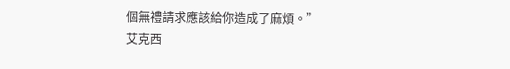個無禮請求應該給你造成了麻煩。”
艾克西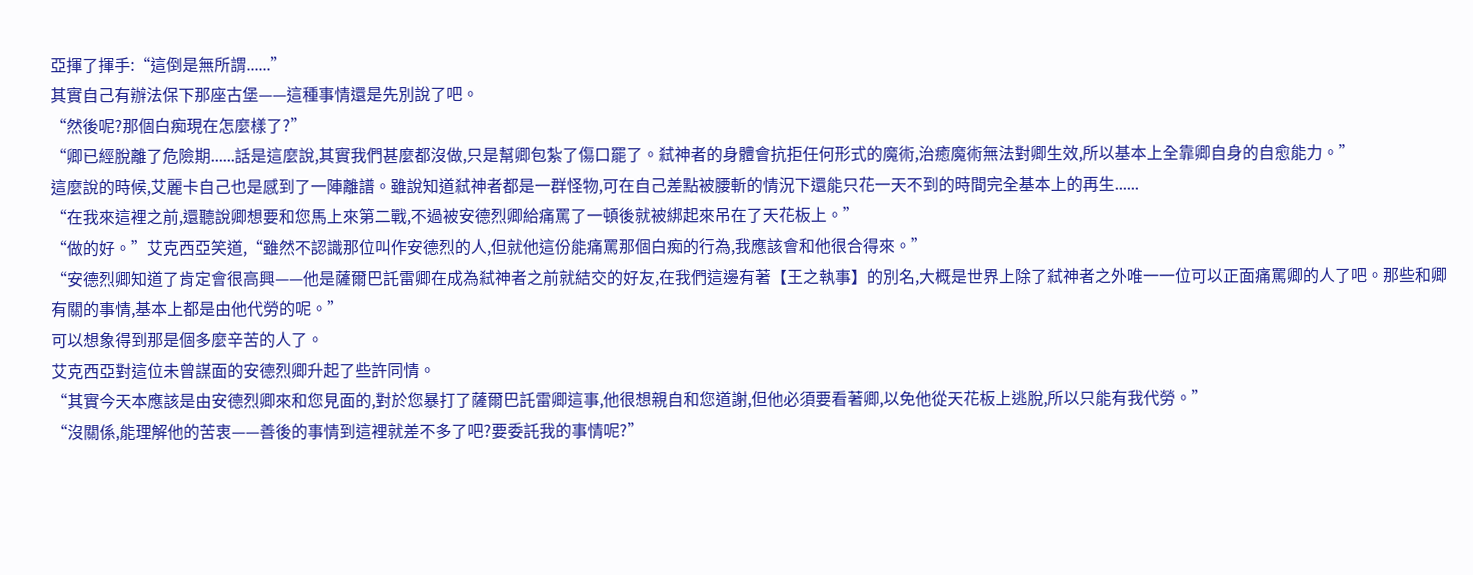亞揮了揮手:“這倒是無所謂......”
其實自己有辦法保下那座古堡——這種事情還是先別說了吧。
“然後呢?那個白痴現在怎麼樣了?”
“卿已經脫離了危險期......話是這麼說,其實我們甚麼都沒做,只是幫卿包紮了傷口罷了。弒神者的身體會抗拒任何形式的魔術,治癒魔術無法對卿生效,所以基本上全靠卿自身的自愈能力。”
這麼說的時候,艾麗卡自己也是感到了一陣離譜。雖說知道弒神者都是一群怪物,可在自己差點被腰斬的情況下還能只花一天不到的時間完全基本上的再生......
“在我來這裡之前,還聽說卿想要和您馬上來第二戰,不過被安德烈卿給痛罵了一頓後就被綁起來吊在了天花板上。”
“做的好。”艾克西亞笑道,“雖然不認識那位叫作安德烈的人,但就他這份能痛罵那個白痴的行為,我應該會和他很合得來。”
“安德烈卿知道了肯定會很高興——他是薩爾巴託雷卿在成為弒神者之前就結交的好友,在我們這邊有著【王之執事】的別名,大概是世界上除了弒神者之外唯一一位可以正面痛罵卿的人了吧。那些和卿有關的事情,基本上都是由他代勞的呢。”
可以想象得到那是個多麼辛苦的人了。
艾克西亞對這位未曾謀面的安德烈卿升起了些許同情。
“其實今天本應該是由安德烈卿來和您見面的,對於您暴打了薩爾巴託雷卿這事,他很想親自和您道謝,但他必須要看著卿,以免他從天花板上逃脫,所以只能有我代勞。”
“沒關係,能理解他的苦衷——善後的事情到這裡就差不多了吧?要委託我的事情呢?”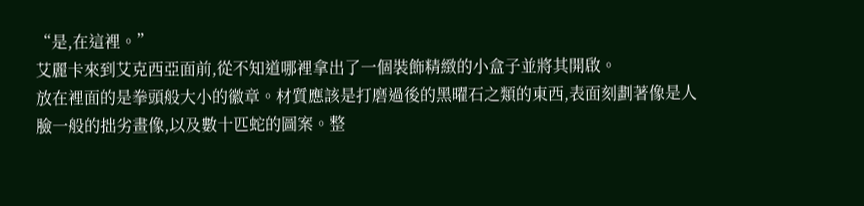“是,在這裡。”
艾麗卡來到艾克西亞面前,從不知道哪裡拿出了一個裝飾精緻的小盒子並將其開啟。
放在裡面的是拳頭般大小的徽章。材質應該是打磨過後的黑曜石之類的東西,表面刻劃著像是人臉一般的拙劣畫像,以及數十匹蛇的圖案。整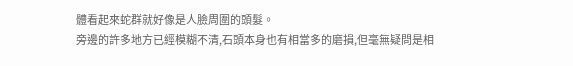體看起來蛇群就好像是人臉周圍的頭髮。
旁邊的許多地方已經模糊不清,石頭本身也有相當多的磨損,但毫無疑問是相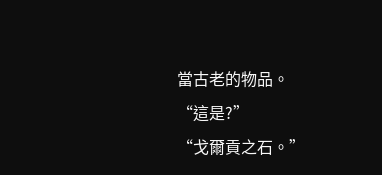當古老的物品。
“這是?”
“戈爾貢之石。”